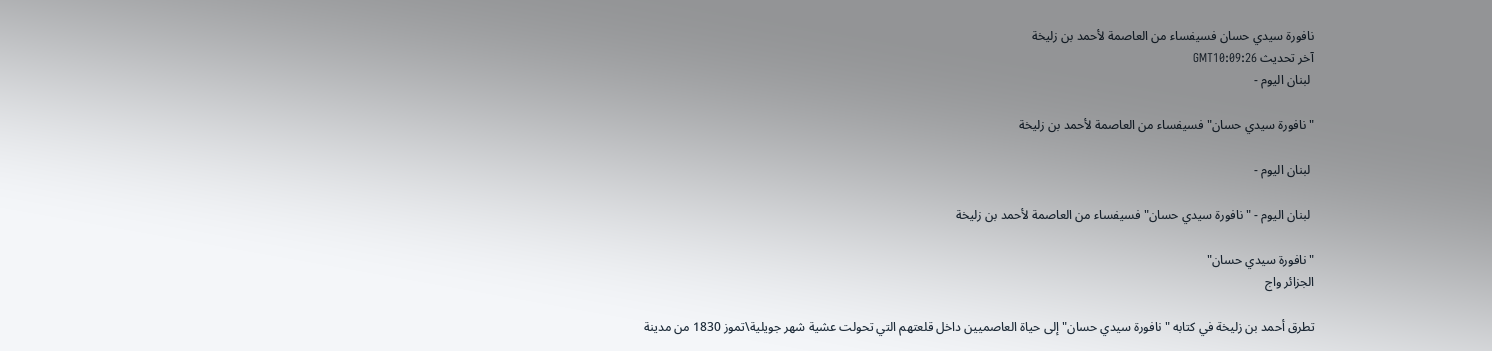نافورة سيدي حسان فسيفساء من العاصمة لأحمد بن زليخة
آخر تحديث GMT10:09:26
 لبنان اليوم -

"نافورة سيدي حسان" فسيفساء من العاصمة لأحمد بن زليخة

 لبنان اليوم -

 لبنان اليوم - "نافورة سيدي حسان" فسيفساء من العاصمة لأحمد بن زليخة

"نافورة سيدي حسان"
الجزائر واج

تطرق أحمد بن زليخة في كتابه "نافورة سيدي حسان" إلى حياة العاصميين داخل قلعتهم التي تحولت عشية شهر جويلية\تموز 1830 من مدينة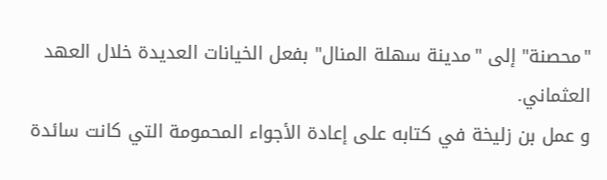"محصنة" إلى "مدينة سهلة المنال" بفعل الخيانات العديدة خلال العهد العثماني.
و عمل بن زليخة في كتابه على إعادة الأجواء المحمومة التي كانت سائدة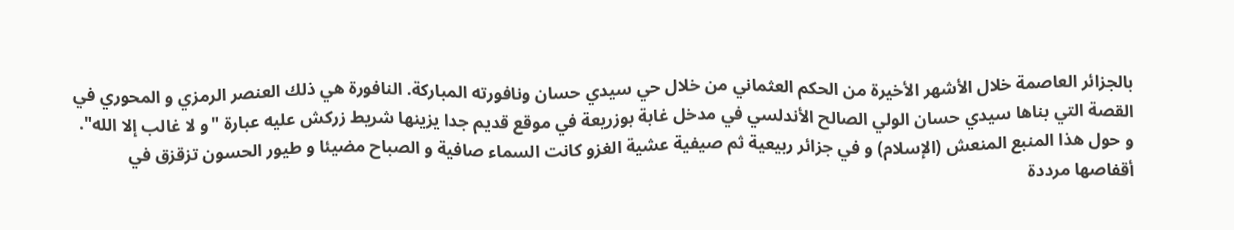بالجزائر العاصمة خلال الأشهر الأخيرة من الحكم العثماني من خلال حي سيدي حسان ونافورته المباركة. النافورة هي ذلك العنصر الرمزي و المحوري في القصة التي بناها سيدي حسان الولي الصالح الأندلسي في مدخل غابة بوزريعة في موقع قديم جدا يزينها شريط زركش عليه عبارة "و لا غالب إلا الله". و حول هذا المنبع المنعش (الإسلام) و في جزائر ربيعية ثم صيفية عشية الغزو كانت السماء صافية و الصباح مضيئا و طيور الحسون تزقزق في أقفاصها مرددة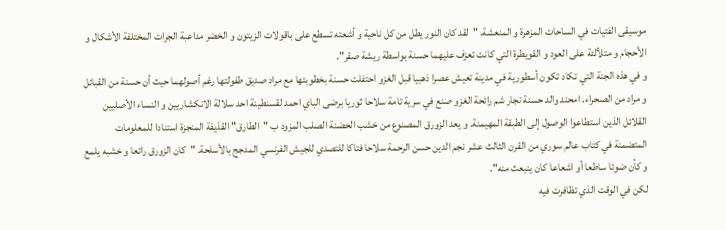موسيقى الفتيات في الساحات المزهرة و المنعشة. "لقد كان النور يطل من كل ناحية و أشعته تسطع على باقولات الزيتون و الخضر مداعبة الجرات المختلفة الأشكال و الأحجام و متلألئة على العود و القويطرة التي كانت تعزف عليهما حسنة بواسطة ريشة صقر".
و في هذه الجنة التي تكاد تكون أسطورية في مدينة تعيش عصرا ذهبيا قبل الغزو احتفلت حسنة بخطوبتها مع مراد صديق طفولتها رغم أصولهما حيث أن حسنة من القبائل و مراد من الصحراء. امحند والد حسنة نجار شم رائحة الغزو صنع في سرية تامة سلاحا ثوريا برضى الباي احمد لقسنطينة احد سلالة الانكشاريين و النساء الأصليين القلائل الذين استطاعوا الوصول إلى الطبقة المهيمنة. و يعد الزورق المصنوع من خشب الحضنة الصلب المزود ب "الطارق" القذيفة المنجزة استنادا للمعلومات المتضمنة في كتاب عالم سوري من القرن الثالث عشر نجم الدين حسن الرحمة سلاحا فتاكا للتصدي للجيش الفرنسي المدجج بالأسلحة. "كان الزورق رائعا و خشبه يلمع و كأن ضوئا ساطعا أو اشعاعا كان ينبعث منه".
لكن في الوقت الذي تظافرت فيه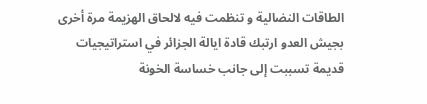الطاقات النضالية و تنظمت فيه لالحاق الهزيمة مرة أخرى بجيش العدو ارتبك قادة ايالة الجزائر في استراتيجيات قديمة تسببت إلى جانب خساسة الخونة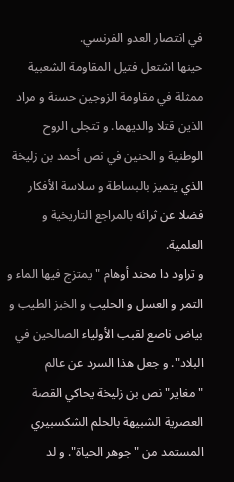في انتصار العدو الفرنسي.
حينها اشتعل فتيل المقاومة الشعبية ممثلة في مقاومة الزوجين حسنة و مراد الذين قتلا والديهما. و تتجلى الروح الوطنية و الحنين في نص أحمد بن زليخة الذي يتميز بالبساطة و سلاسة الأفكار فضلا عن ثرائه بالمراجع التاريخية و العلمية.
و تراود دا محند أوهام " يمتزج فيها الماء و التمر و العسل و الحليب و الخبز الطيب و بياض ناصع لقبب الأولياء الصالحين في البلاد". و جعل هذا السرد عن عالم "مغاير" نص بن زليخة يحاكي القصة العصرية الشبيهة بالحلم الشكسبيري المستمد من "جوهر الحياة". و لد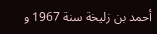أحمد بن زليخة سنة 1967 و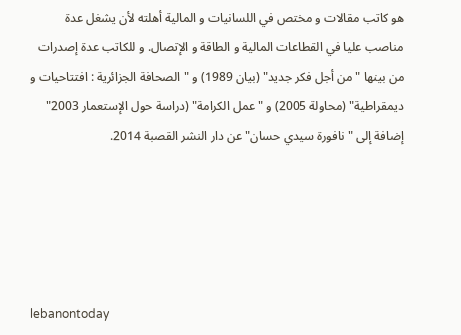هو كاتب مقالات و مختص في اللسانيات و المالية أهلته لأن يشغل عدة مناصب عليا في القطاعات المالية و الطاقة و الإتصال. و للكاتب عدة إصدرات من بينها "من أجل فكر جديد" (بيان 1989) و "الصحافة الجزائرية : افتتاحيات و ديمقراطية" (محاولة 2005) و "عمل الكرامة" (دراسة حول الإستعمار 2003" إضافة إلى "نافورة سيدي حسان" عن دار النشر القصبة 2014.





lebanontoday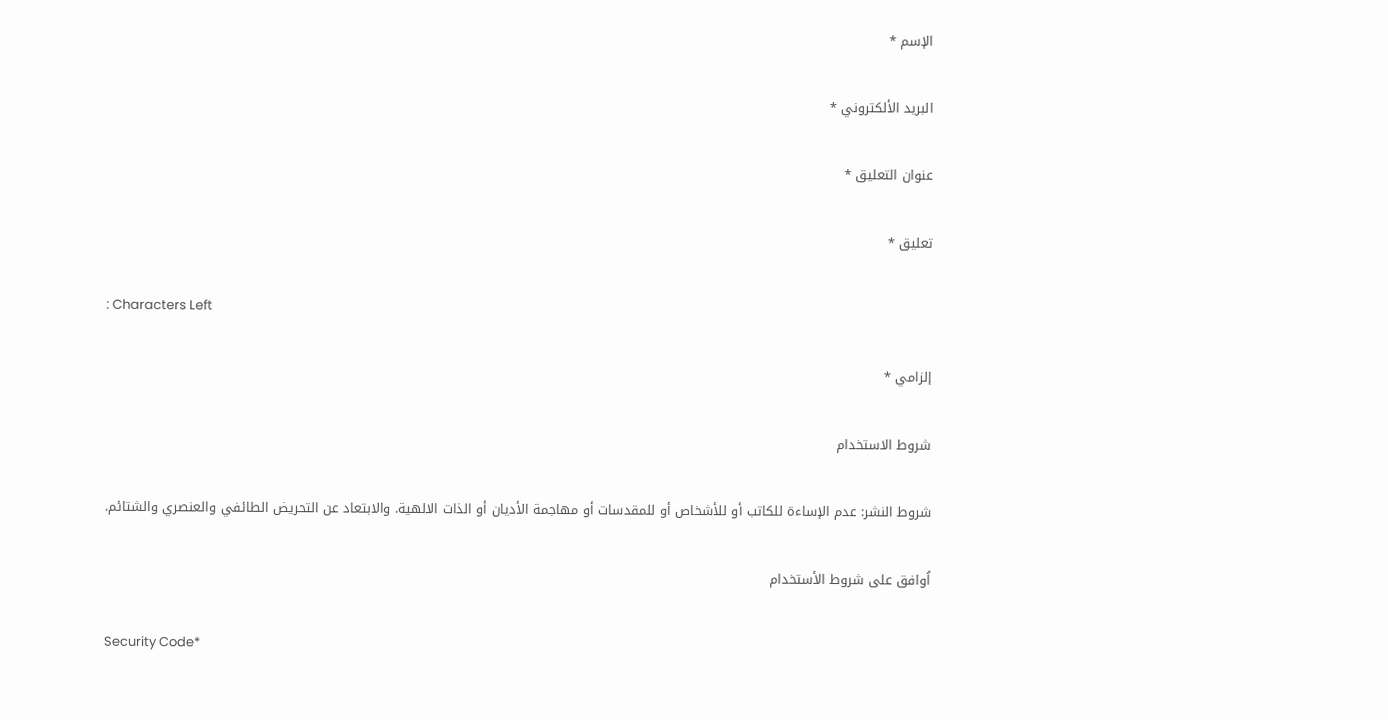الإسم *

البريد الألكتروني *

عنوان التعليق *

تعليق *

: Characters Left

إلزامي *

شروط الاستخدام

شروط النشر: عدم الإساءة للكاتب أو للأشخاص أو للمقدسات أو مهاجمة الأديان أو الذات الالهية. والابتعاد عن التحريض الطائفي والعنصري والشتائم.

اُوافق على شروط الأستخدام

Security Code*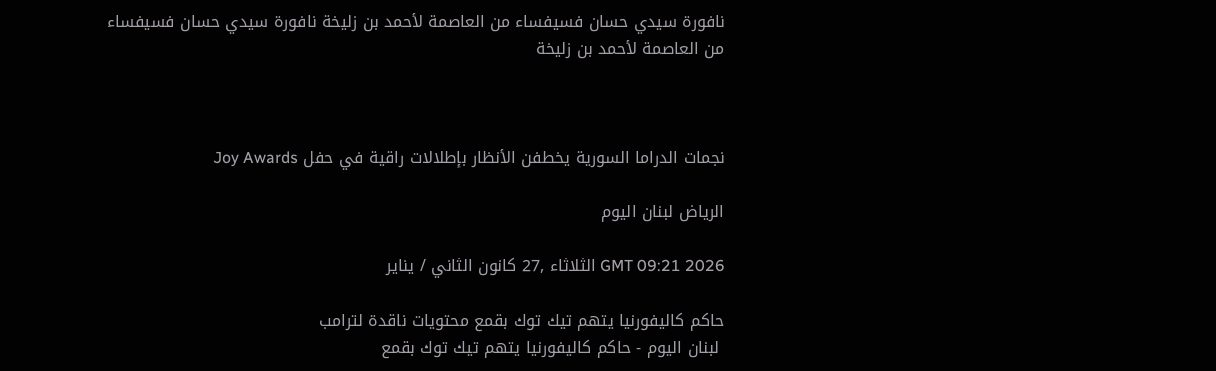نافورة سيدي حسان فسيفساء من العاصمة لأحمد بن زليخة نافورة سيدي حسان فسيفساء من العاصمة لأحمد بن زليخة



نجمات الدراما السورية يخطفن الأنظار بإطلالات راقية في حفل Joy Awards

الرياض لبنان اليوم

GMT 09:21 2026 الثلاثاء ,27 كانون الثاني / يناير

حاكم كاليفورنيا يتهم تيك توك بقمع محتويات ناقدة لترامب
 لبنان اليوم - حاكم كاليفورنيا يتهم تيك توك بقمع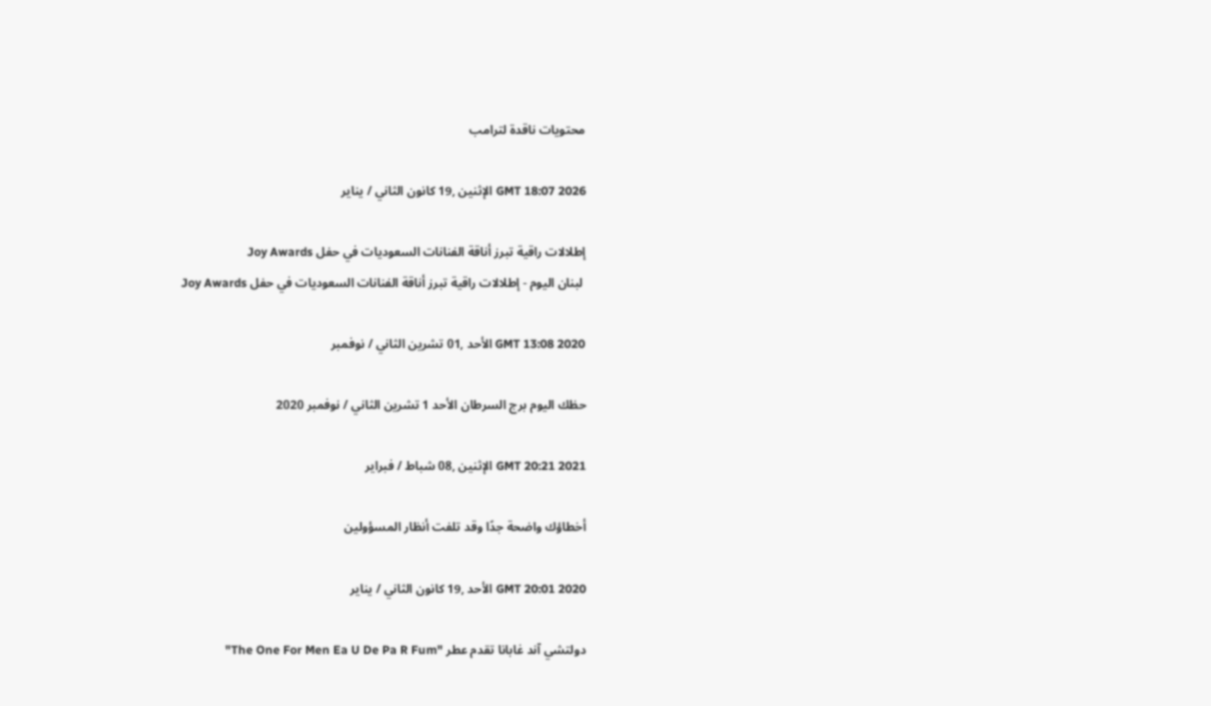محتويات ناقدة لترامب

GMT 18:07 2026 الإثنين ,19 كانون الثاني / يناير

إطلالات راقية تبرز أناقة الفنانات السعوديات في حفل Joy Awards
 لبنان اليوم - إطلالات راقية تبرز أناقة الفنانات السعوديات في حفل Joy Awards

GMT 13:08 2020 الأحد ,01 تشرين الثاني / نوفمبر

حظك اليوم برج السرطان الأحد 1 تشرين الثاني / نوفمبر 2020

GMT 20:21 2021 الإثنين ,08 شباط / فبراير

أخطاؤك واضحة جدًا وقد تلفت أنظار المسؤولين

GMT 20:01 2020 الأحد ,19 كانون الثاني / يناير

دولتشي آند غابانا تقدم عطر "The One For Men Ea U De Pa R Fum"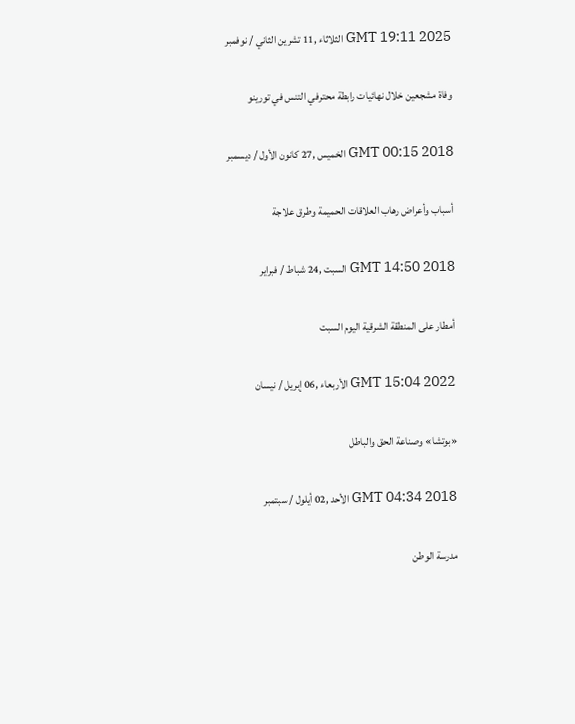GMT 19:11 2025 الثلاثاء ,11 تشرين الثاني / نوفمبر

وفاة مشجعين خلال نهائيات رابطة محترفي التنس في تورينو

GMT 00:15 2018 الخميس ,27 كانون الأول / ديسمبر

أسباب وأعراض رهاب العلاقات الحميمة وطرق علاجة

GMT 14:50 2018 السبت ,24 شباط / فبراير

أمطار على المنطقة الشرقية اليوم السبت

GMT 15:04 2022 الأربعاء ,06 إبريل / نيسان

«بوتشا» وصناعة الحق والباطل

GMT 04:34 2018 الأحد ,02 أيلول / سبتمبر

مدرسة الوطن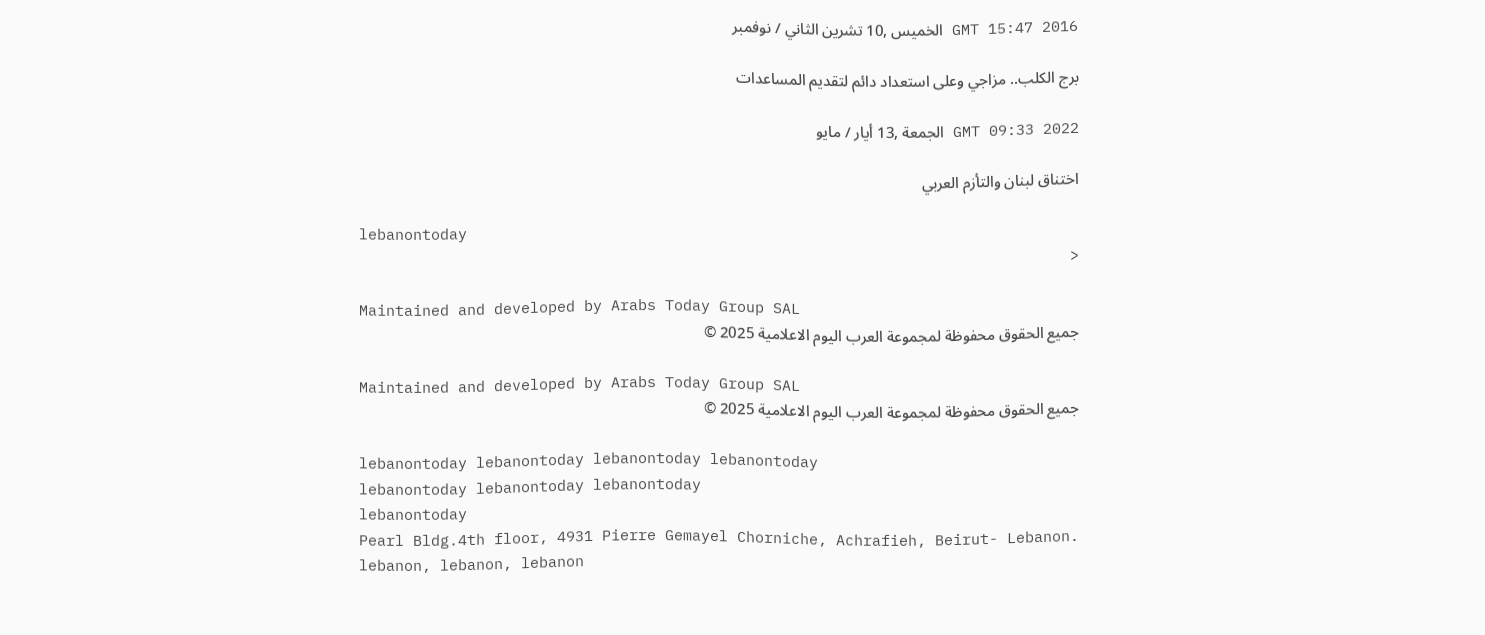GMT 15:47 2016 الخميس ,10 تشرين الثاني / نوفمبر

برج الكلب.. مزاجي وعلى استعداد دائم لتقديم المساعدات

GMT 09:33 2022 الجمعة ,13 أيار / مايو

اختناق لبنان والتأزم العربي

lebanontoday
<

Maintained and developed by Arabs Today Group SAL
جميع الحقوق محفوظة لمجموعة العرب اليوم الاعلامية 2025 ©

Maintained and developed by Arabs Today Group SAL
جميع الحقوق محفوظة لمجموعة العرب اليوم الاعلامية 2025 ©

lebanontoday lebanontoday lebanontoday lebanontoday
lebanontoday lebanontoday lebanontoday
lebanontoday
Pearl Bldg.4th floor, 4931 Pierre Gemayel Chorniche, Achrafieh, Beirut- Lebanon.
lebanon, lebanon, lebanon